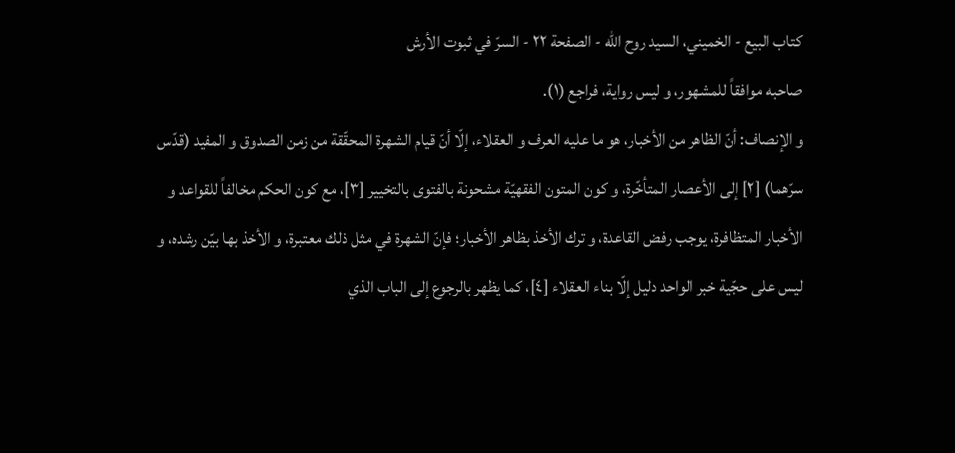كتاب البيع - الخميني، السيد روح الله - الصفحة ٢٢ - السرّ في ثبوت الأرش
صاحبه موافقاً للمشهور، و ليس رواية، فراجع (١).
و الإنصاف: أنّ الظاهر من الأخبار، هو ما عليه العرف و العقلاء، إلّا أنّ قيام الشهرة المحقّقة من زمن الصدوق و المفيد (قدّس سرّهما) [٢] إلى الأعصار المتأخّرة، و كون المتون الفقهيّة مشحونة بالفتوى بالتخيير [٣]، مع كون الحكم مخالفاً للقواعد و الأخبار المتظافرة، يوجب رفض القاعدة، و ترك الأخذ بظاهر الأخبار؛ فإنّ الشهرة في مثل ذلك معتبرة، و الأخذ بها بيّن رشده، و ليس على حجّية خبر الواحد دليل إلّا بناء العقلاء [٤]، كما يظهر بالرجوع إلى الباب الذي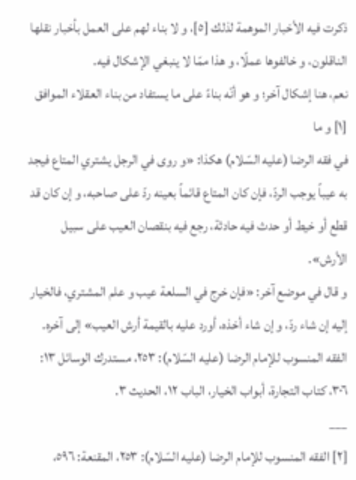ذكرت فيه الأخبار الموهمة لذلك [٥]، و لا بناء لهم على العمل بأخبار نقلها الناقلون، و خالفوها عملًا، و هذا ممّا لا ينبغي الإشكال فيه.
نعم، هنا إشكال آخر؛ و هو أنّه بناءً على ما يستفاد من بناء العقلاء الموافق
[١] و ما
في فقه الرضا (عليه السّلام) هكذا: «و روى في الرجل يشتري المتاع فيجد به عيباً يوجب الردّ، فإن كان المتاع قائماً بعينه ردّ على صاحبه، و إن كان قد قطع أو خيط أو حدث فيه حادثة، رجع فيه بنقصان العيب على سبيل الأرش».
و قال في موضع آخر: «فإن خرج في السلعة عيب و علم المشتري، فالخيار إليه إن شاء ردّ، و إن شاء أخذه، أورد عليه بالقيمة أرش العيب» إلى آخره.
الفقه المنسوب للإمام الرضا (عليه السّلام): ٢٥٣، مستدرك الوسائل ١٣: ٣٠٦، كتاب التجارة، أبواب الخيار، الباب ١٢، الحديث ٣.
___
[٢] الفقه المنسوب للإمام الرضا (عليه السّلام): ٢٥٣، المقنعة: ٥٩٦،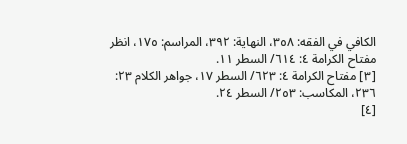الكافي في الفقه: ٣٥٨، النهاية: ٣٩٢، المراسم: ١٧٥، انظر مفتاح الكرامة ٤: ٦١٤/ السطر ١١.
[٣] مفتاح الكرامة ٤: ٦٢٣/ السطر ١٧، جواهر الكلام ٢٣: ٢٣٦، المكاسب: ٢٥٣/ السطر ٢٤.
[٤]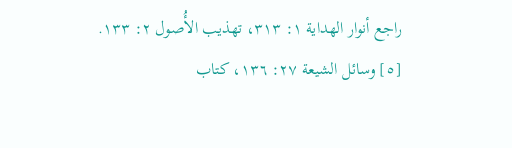راجع أنوار الهداية ١: ٣١٣، تهذيب الأُصول ٢: ١٣٣.
[٥] وسائل الشيعة ٢٧: ١٣٦، كتاب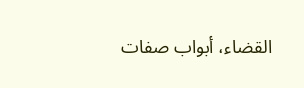القضاء، أبواب صفات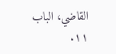القاضي، الباب ١١.